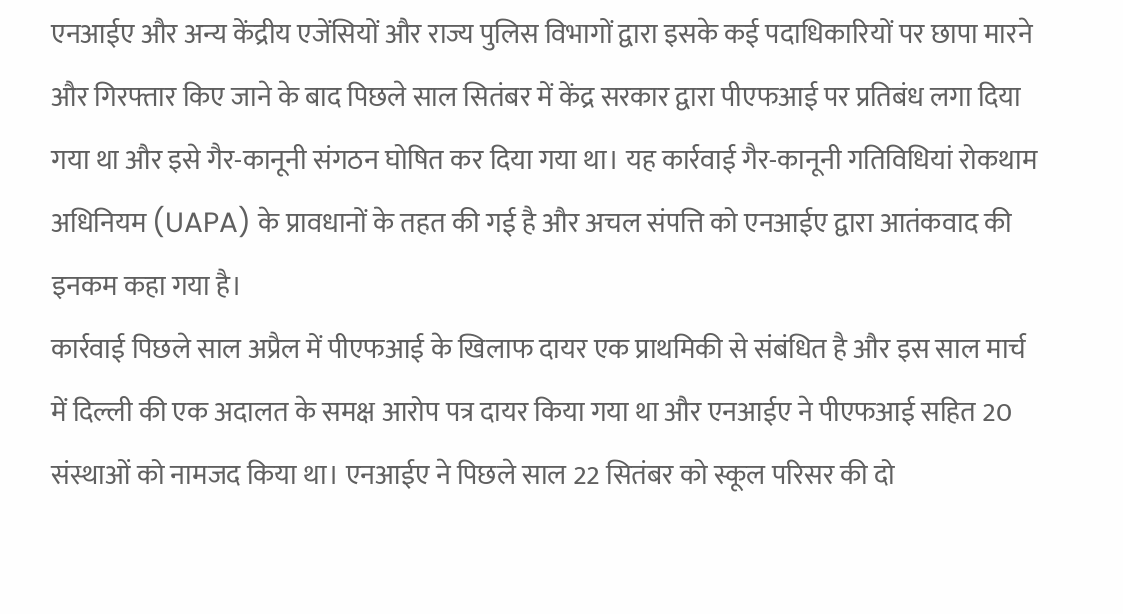एनआईए और अन्य केंद्रीय एजेंसियों और राज्य पुलिस विभागों द्वारा इसके कई पदाधिकारियों पर छापा मारने और गिरफ्तार किए जाने के बाद पिछले साल सितंबर में केंद्र सरकार द्वारा पीएफआई पर प्रतिबंध लगा दिया गया था और इसे गैर-कानूनी संगठन घोषित कर दिया गया था। यह कार्रवाई गैर-कानूनी गतिविधियां रोकथाम अधिनियम (UAPA) के प्रावधानों के तहत की गई है और अचल संपत्ति को एनआईए द्वारा आतंकवाद की इनकम कहा गया है।
कार्रवाई पिछले साल अप्रैल में पीएफआई के खिलाफ दायर एक प्राथमिकी से संबंधित है और इस साल मार्च में दिल्ली की एक अदालत के समक्ष आरोप पत्र दायर किया गया था और एनआईए ने पीएफआई सहित 20 संस्थाओं को नामजद किया था। एनआईए ने पिछले साल 22 सितंबर को स्कूल परिसर की दो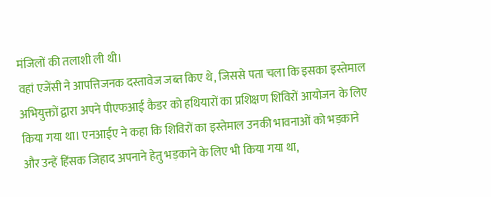मंजिलों की तलाशी ली थी।
वहां एजेंसी ने आपत्तिजनक दस्तावेज जब्त किए थे, जिससे पता चला कि इसका इस्तेमाल अभियुक्तों द्वारा अपने पीएफआई कैडर को हथियारों का प्रशिक्षण शिविरों आयोजन के लिए किया गया था। एनआईए ने कहा कि शिविरों का इस्तेमाल उनकी भावनाओं को भड़काने और उन्हें हिंसक जिहाद अपनाने हेतु भड़काने के लिए भी किया गया था,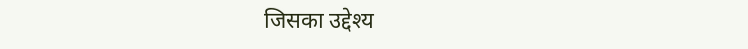जिसका उद्देश्य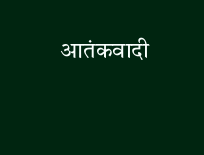आतंकवादी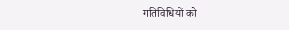गतिविधियों को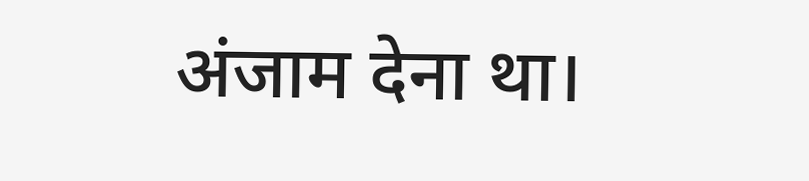अंजाम देना था।